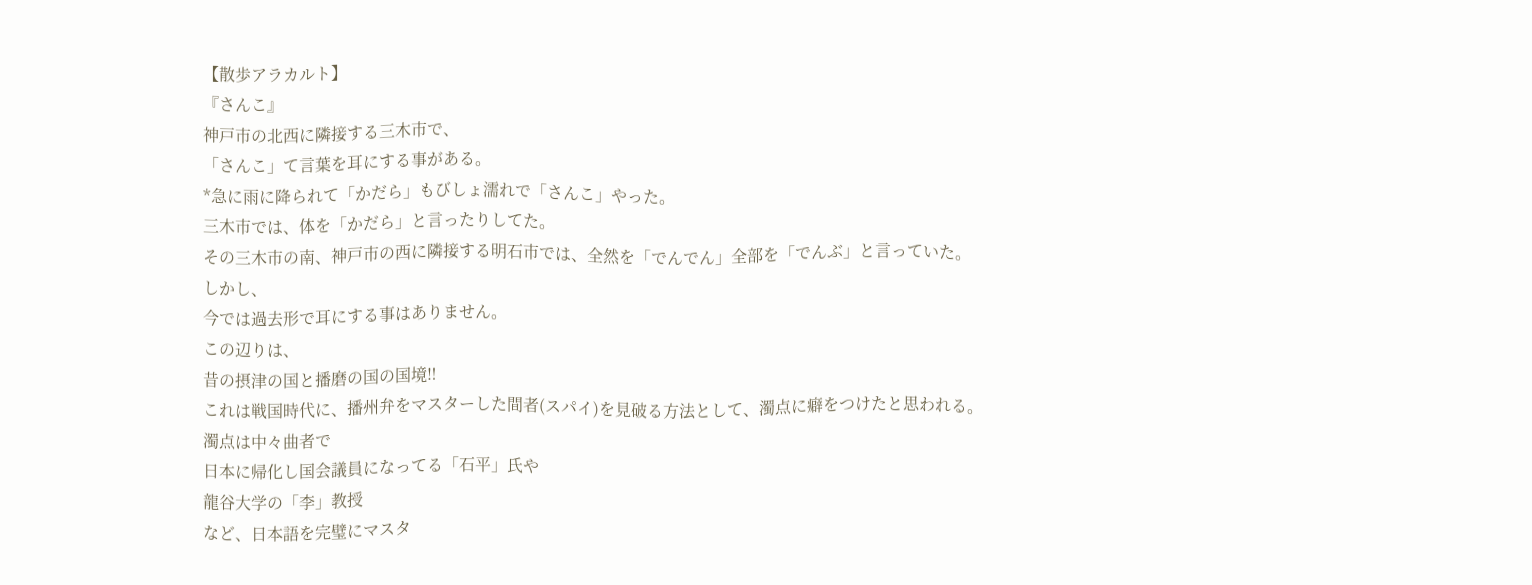【散歩アラカルト】
『さんこ』
神戸市の北西に隣接する三木市で、
「さんこ」て言葉を耳にする事がある。
*急に雨に降られて「かだら」もびしょ濡れで「さんこ」やった。
三木市では、体を「かだら」と言ったりしてた。
その三木市の南、神戸市の西に隣接する明石市では、全然を「でんでん」全部を「でんぶ」と言っていた。
しかし、
今では過去形で耳にする事はありません。
この辺りは、
昔の摂津の国と播磨の国の国境‼
これは戦国時代に、播州弁をマスターした間者(スパイ)を見破る方法として、濁点に癖をつけたと思われる。
濁点は中々曲者で
日本に帰化し国会議員になってる「石平」氏や
龍谷大学の「李」教授
など、日本語を完璧にマスタ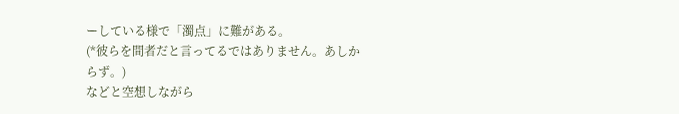ーしている様で「濁点」に難がある。
(*彼らを間者だと言ってるではありません。あしからず。)
などと空想しながら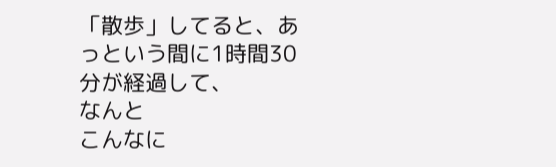「散歩」してると、あっという間に1時間30分が経過して、
なんと
こんなに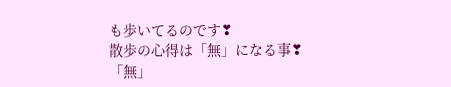も歩いてるのです❣
散歩の心得は「無」になる事❣
「無」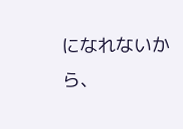になれないから、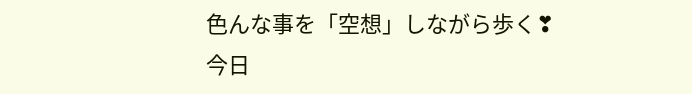色んな事を「空想」しながら歩く❣
今日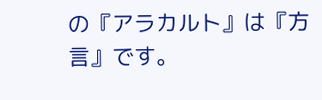の『アラカルト』は『方言』です。